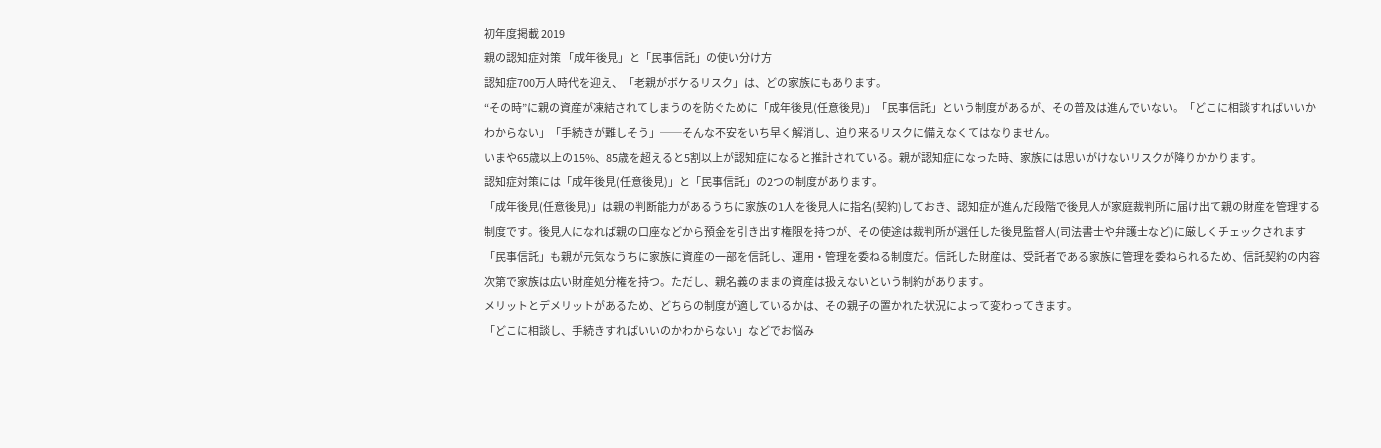初年度掲載 2019
親の認知症対策 「成年後見」と「民事信託」の使い分け方
認知症700万人時代を迎え、「老親がボケるリスク」は、どの家族にもあります。
“その時”に親の資産が凍結されてしまうのを防ぐために「成年後見(任意後見)」「民事信託」という制度があるが、その普及は進んでいない。「どこに相談すればいいかわからない」「手続きが難しそう」──そんな不安をいち早く解消し、迫り来るリスクに備えなくてはなりません。
いまや65歳以上の15%、85歳を超えると5割以上が認知症になると推計されている。親が認知症になった時、家族には思いがけないリスクが降りかかります。
認知症対策には「成年後見(任意後見)」と「民事信託」の2つの制度があります。
「成年後見(任意後見)」は親の判断能力があるうちに家族の1人を後見人に指名(契約)しておき、認知症が進んだ段階で後見人が家庭裁判所に届け出て親の財産を管理する制度です。後見人になれば親の口座などから預金を引き出す権限を持つが、その使途は裁判所が選任した後見監督人(司法書士や弁護士など)に厳しくチェックされます
「民事信託」も親が元気なうちに家族に資産の一部を信託し、運用・管理を委ねる制度だ。信託した財産は、受託者である家族に管理を委ねられるため、信託契約の内容次第で家族は広い財産処分権を持つ。ただし、親名義のままの資産は扱えないという制約があります。
メリットとデメリットがあるため、どちらの制度が適しているかは、その親子の置かれた状況によって変わってきます。
「どこに相談し、手続きすればいいのかわからない」などでお悩み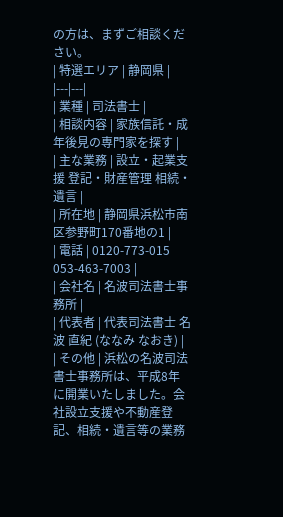の方は、まずご相談ください。
| 特選エリア | 静岡県 |
|---|---|
| 業種 | 司法書士 |
| 相談内容 | 家族信託・成年後見の専門家を探す |
| 主な業務 | 設立・起業支援 登記・財産管理 相続・遺言 |
| 所在地 | 静岡県浜松市南区参野町170番地の1 |
| 電話 | 0120-773-015 053-463-7003 |
| 会社名 | 名波司法書士事務所 |
| 代表者 | 代表司法書士 名波 直紀 (ななみ なおき) |
| その他 | 浜松の名波司法書士事務所は、平成8年に開業いたしました。会社設立支援や不動産登記、相続・遺言等の業務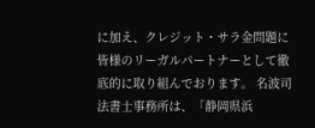に加え、クレジット・サラ金問題に皆様のリーガルパートナーとして徹底的に取り組んでおります。 名波司法書士事務所は、「静岡県浜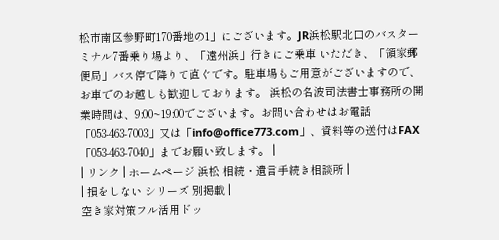松市南区参野町170番地の1」にございます。JR浜松駅北口のバスターミナル7番乗り場より、「遠州浜」行きにご乗車 いただき、「領家郵便局」バス停で降りて直ぐです。駐車場もご用意がございますので、お車でのお越しも歓迎しております。 浜松の名波司法書士事務所の開業時間は、9:00~19:00でございます。お問い合わせはお電話「053-463-7003」又は「info@office773.com」、資料等の送付はFAX「053-463-7040」までお願い致します。 |
| リンク | ホームページ 浜松 相続・遺言手続き相談所 |
| 損をしない シリーズ 別掲載 |
空き家対策フル活用ドッ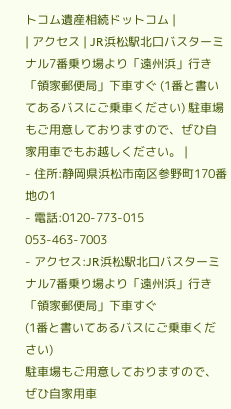トコム遺産相続ドットコム |
| アクセス | JR浜松駅北口バスターミナル7番乗り場より「遠州浜」行き「領家郵便局」下車すぐ (1番と書いてあるバスにご乗車ください) 駐車場もご用意しておりますので、ぜひ自家用車でもお越しください。 |
- 住所:静岡県浜松市南区参野町170番地の1
- 電話:0120-773-015 053-463-7003
- アクセス:JR浜松駅北口バスターミナル7番乗り場より「遠州浜」行き「領家郵便局」下車すぐ
(1番と書いてあるバスにご乗車ください)
駐車場もご用意しておりますので、ぜひ自家用車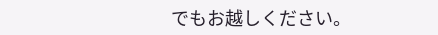でもお越しください。